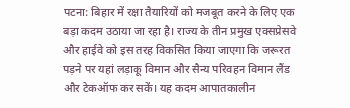पटना: बिहार में रक्षा तैयारियों को मजबूत करने के लिए एक बड़ा कदम उठाया जा रहा है। राज्य के तीन प्रमुख एक्सप्रेसवे और हाईवे को इस तरह विकसित किया जाएगा कि जरूरत पड़ने पर यहां लड़ाकू विमान और सैन्य परिवहन विमान लैंड और टेकऑफ कर सकें। यह कदम आपातकालीन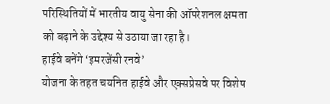परिस्थितियों में भारतीय वायु सेना की ऑपरेशनल क्षमता को बढ़ाने के उद्देश्य से उठाया जा रहा है।
हाईवे बनेंगे ‘इमरजेंसी रनवे’
योजना के तहत चयनित हाईवे और एक्सप्रेसवे पर विशेष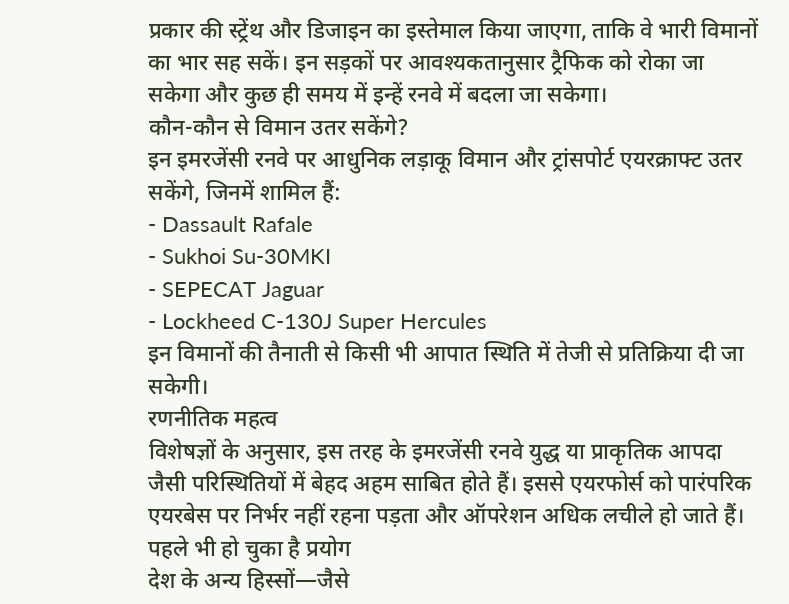प्रकार की स्ट्रेंथ और डिजाइन का इस्तेमाल किया जाएगा, ताकि वे भारी विमानों का भार सह सकें। इन सड़कों पर आवश्यकतानुसार ट्रैफिक को रोका जा सकेगा और कुछ ही समय में इन्हें रनवे में बदला जा सकेगा।
कौन-कौन से विमान उतर सकेंगे?
इन इमरजेंसी रनवे पर आधुनिक लड़ाकू विमान और ट्रांसपोर्ट एयरक्राफ्ट उतर सकेंगे, जिनमें शामिल हैं:
- Dassault Rafale
- Sukhoi Su-30MKI
- SEPECAT Jaguar
- Lockheed C-130J Super Hercules
इन विमानों की तैनाती से किसी भी आपात स्थिति में तेजी से प्रतिक्रिया दी जा सकेगी।
रणनीतिक महत्व
विशेषज्ञों के अनुसार, इस तरह के इमरजेंसी रनवे युद्ध या प्राकृतिक आपदा जैसी परिस्थितियों में बेहद अहम साबित होते हैं। इससे एयरफोर्स को पारंपरिक एयरबेस पर निर्भर नहीं रहना पड़ता और ऑपरेशन अधिक लचीले हो जाते हैं।
पहले भी हो चुका है प्रयोग
देश के अन्य हिस्सों—जैसे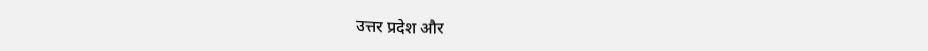उत्तर प्रदेश और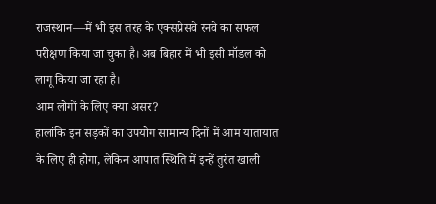राजस्थान—में भी इस तरह के एक्सप्रेसवे रनवे का सफल परीक्षण किया जा चुका है। अब बिहार में भी इसी मॉडल को लागू किया जा रहा है।
आम लोगों के लिए क्या असर?
हालांकि इन सड़कों का उपयोग सामान्य दिनों में आम यातायात के लिए ही होगा, लेकिन आपात स्थिति में इन्हें तुरंत खाली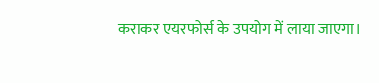कराकर एयरफोर्स के उपयोग में लाया जाएगा।